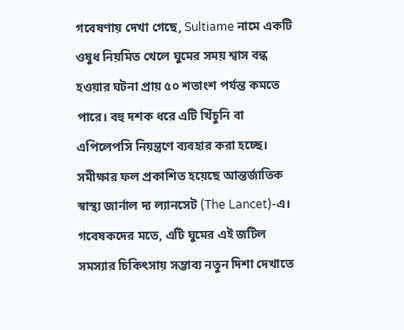গবেষণায় দেখা গেছে, Sultiame নামে একটি ওষুধ নিয়মিত খেলে ঘুমের সময় শ্বাস বন্ধ হওয়ার ঘটনা প্রায় ৫০ শতাংশ পর্যন্ত কমতে পারে। বহু দশক ধরে এটি খিঁচুনি বা এপিলেপসি নিয়ন্ত্রণে ব্যবহার করা হচ্ছে। সমীক্ষার ফল প্রকাশিত হয়েছে আন্তর্জাতিক স্বাস্থ্য জার্নাল দ্য ল্যানসেট (The Lancet)-এ। গবেষকদের মতে, এটি ঘুমের এই জটিল সমস্যার চিকিৎসায় সম্ভাব্য নতুন দিশা দেখাতে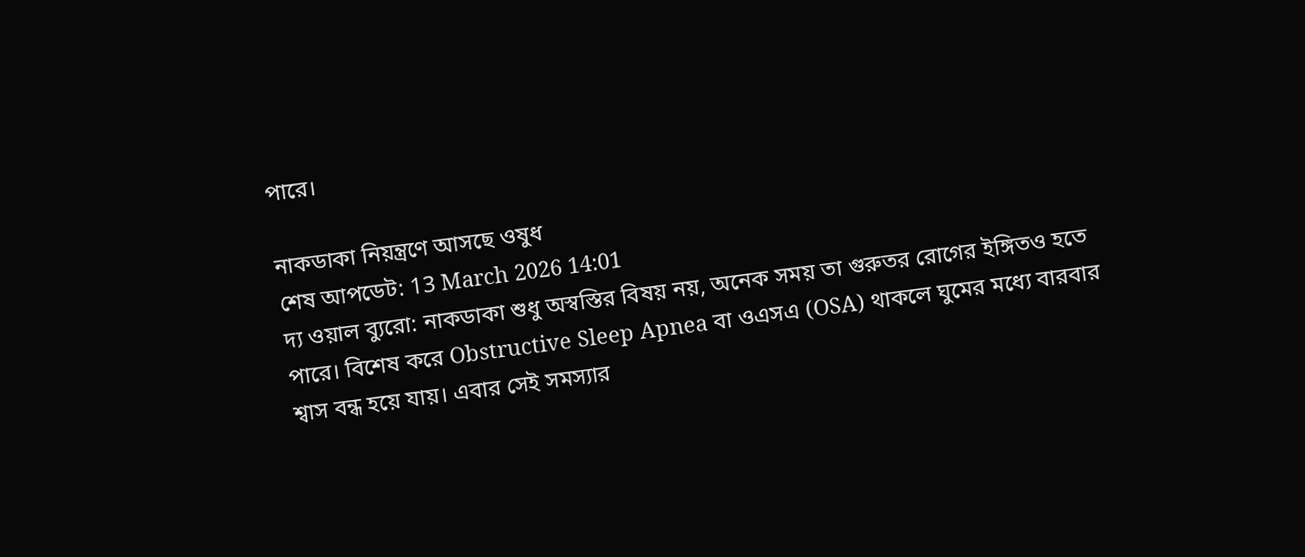পারে।

নাকডাকা নিয়ন্ত্রণে আসছে ওষুধ
শেষ আপডেট: 13 March 2026 14:01
দ্য ওয়াল ব্যুরো: নাকডাকা শুধু অস্বস্তির বিষয় নয়, অনেক সময় তা গুরুতর রোগের ইঙ্গিতও হতে পারে। বিশেষ করে Obstructive Sleep Apnea বা ওএসএ (OSA) থাকলে ঘুমের মধ্যে বারবার শ্বাস বন্ধ হয়ে যায়। এবার সেই সমস্যার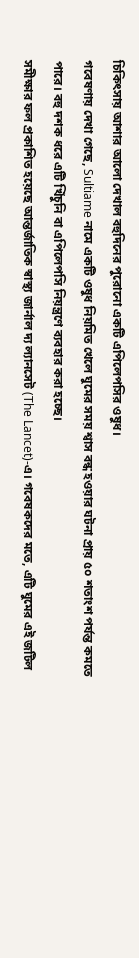চিকিৎসায় আশার আলো দেখাল বহুদিনের পুরোনো একটি এপিলেপসির ওষুধ।
গবেষণায় দেখা গেছে, Sultiame নামে একটি ওষুধ নিয়মিত খেলে ঘুমের সময় শ্বাস বন্ধ হওয়ার ঘটনা প্রায় ৫০ শতাংশ পর্যন্ত কমতে পারে। বহু দশক ধরে এটি খিঁচুনি বা এপিলেপসি নিয়ন্ত্রণে ব্যবহার করা হচ্ছে।
সমীক্ষার ফল প্রকাশিত হয়েছে আন্তর্জাতিক স্বাস্থ্য জার্নাল দ্য ল্যানসেট (The Lancet)-এ। গবেষকদের মতে, এটি ঘুমের এই জটিল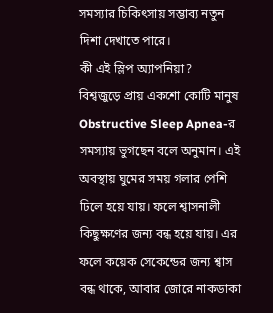সমস্যার চিকিৎসায় সম্ভাব্য নতুন দিশা দেখাতে পারে।
কী এই স্লিপ অ্যাপনিয়া?
বিশ্বজুড়ে প্রায় একশো কোটি মানুষ Obstructive Sleep Apnea-র সমস্যায় ভুগছেন বলে অনুমান। এই অবস্থায় ঘুমের সময় গলার পেশি ঢিলে হয়ে যায়। ফলে শ্বাসনালী কিছুক্ষণের জন্য বন্ধ হয়ে যায়। এর ফলে কয়েক সেকেন্ডের জন্য শ্বাস বন্ধ থাকে, আবার জোরে নাকডাকা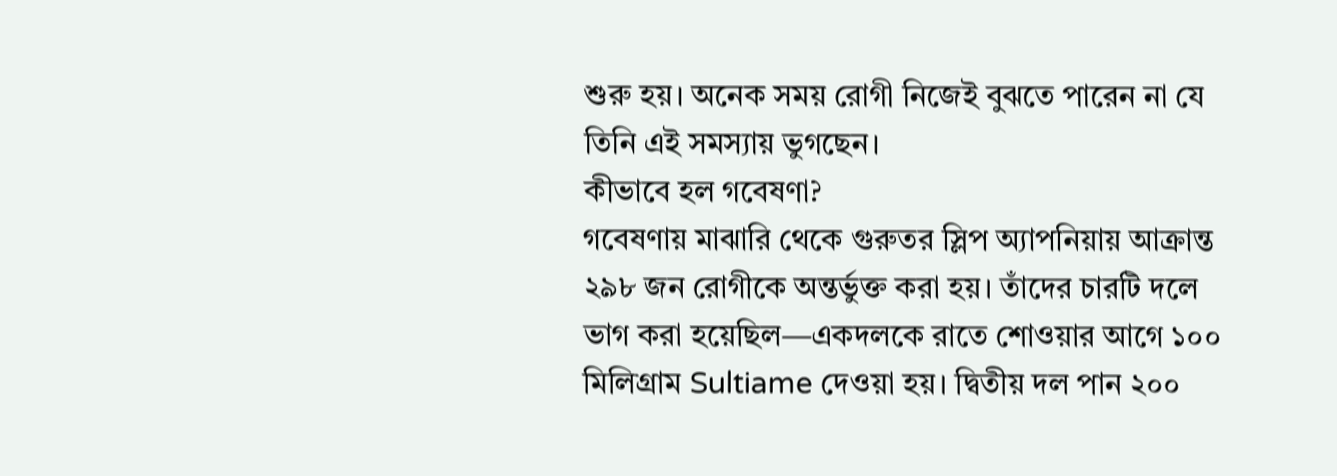শুরু হয়। অনেক সময় রোগী নিজেই বুঝতে পারেন না যে তিনি এই সমস্যায় ভুগছেন।
কীভাবে হল গবেষণা?
গবেষণায় মাঝারি থেকে গুরুতর স্লিপ অ্যাপনিয়ায় আক্রান্ত ২৯৮ জন রোগীকে অন্তর্ভুক্ত করা হয়। তাঁদের চারটি দলে ভাগ করা হয়েছিল—একদলকে রাতে শোওয়ার আগে ১০০ মিলিগ্রাম Sultiame দেওয়া হয়। দ্বিতীয় দল পান ২০০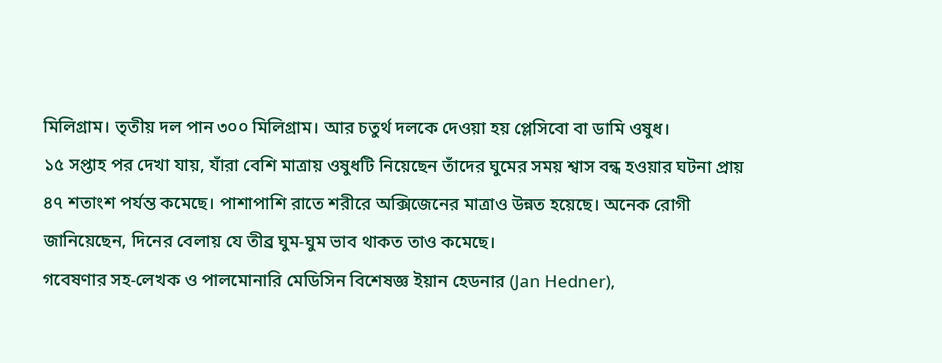মিলিগ্রাম। তৃতীয় দল পান ৩০০ মিলিগ্রাম। আর চতুর্থ দলকে দেওয়া হয় প্লেসিবো বা ডামি ওষুধ।
১৫ সপ্তাহ পর দেখা যায়, যাঁরা বেশি মাত্রায় ওষুধটি নিয়েছেন তাঁদের ঘুমের সময় শ্বাস বন্ধ হওয়ার ঘটনা প্রায় ৪৭ শতাংশ পর্যন্ত কমেছে। পাশাপাশি রাতে শরীরে অক্সিজেনের মাত্রাও উন্নত হয়েছে। অনেক রোগী জানিয়েছেন, দিনের বেলায় যে তীব্র ঘুম-ঘুম ভাব থাকত তাও কমেছে।
গবেষণার সহ-লেখক ও পালমোনারি মেডিসিন বিশেষজ্ঞ ইয়ান হেডনার (Jan Hedner),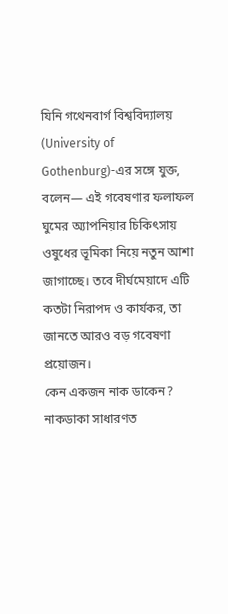যিনি গথেনবার্গ বিশ্ববিদ্যালয় (University of Gothenburg)-এর সঙ্গে যুক্ত, বলেন— এই গবেষণার ফলাফল ঘুমের অ্যাপনিয়ার চিকিৎসায় ওষুধের ভূমিকা নিয়ে নতুন আশা জাগাচ্ছে। তবে দীর্ঘমেয়াদে এটি কতটা নিরাপদ ও কার্যকর, তা জানতে আরও বড় গবেষণা প্রয়োজন।
কেন একজন নাক ডাকেন?
নাকডাকা সাধারণত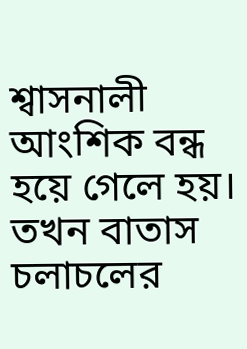শ্বাসনালী আংশিক বন্ধ হয়ে গেলে হয়। তখন বাতাস চলাচলের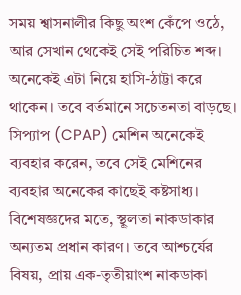সময় শ্বাসনালীর কিছু অংশ কেঁপে ওঠে, আর সেখান থেকেই সেই পরিচিত শব্দ। অনেকেই এটা নিয়ে হাসি-ঠাট্টা করে থাকেন। তবে বর্তমানে সচেতনতা বাড়ছে। সিপ্যাপ (CPAP) মেশিন অনেকেই ব্যবহার করেন, তবে সেই মেশিনের ব্যবহার অনেকের কাছেই কষ্টসাধ্য।
বিশেষজ্ঞদের মতে, স্থূলতা নাকডাকার অন্যতম প্রধান কারণ। তবে আশ্চর্যের বিষয়, প্রায় এক-তৃতীয়াংশ নাকডাকা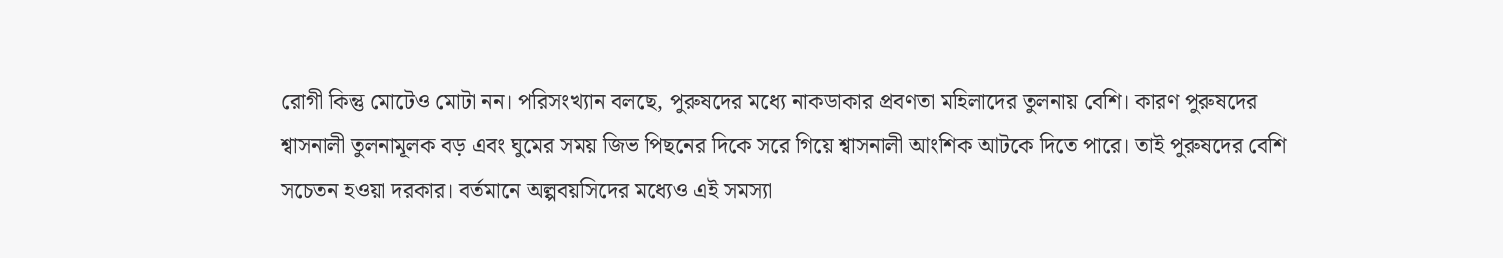রোগী কিন্তু মোটেও মোটা নন। পরিসংখ্যান বলছে, পুরুষদের মধ্যে নাকডাকার প্রবণতা মহিলাদের তুলনায় বেশি। কারণ পুরুষদের শ্বাসনালী তুলনামূলক বড় এবং ঘুমের সময় জিভ পিছনের দিকে সরে গিয়ে শ্বাসনালী আংশিক আটকে দিতে পারে। তাই পুরুষদের বেশি সচেতন হওয়া দরকার। বর্তমানে অল্পবয়সিদের মধ্যেও এই সমস্যা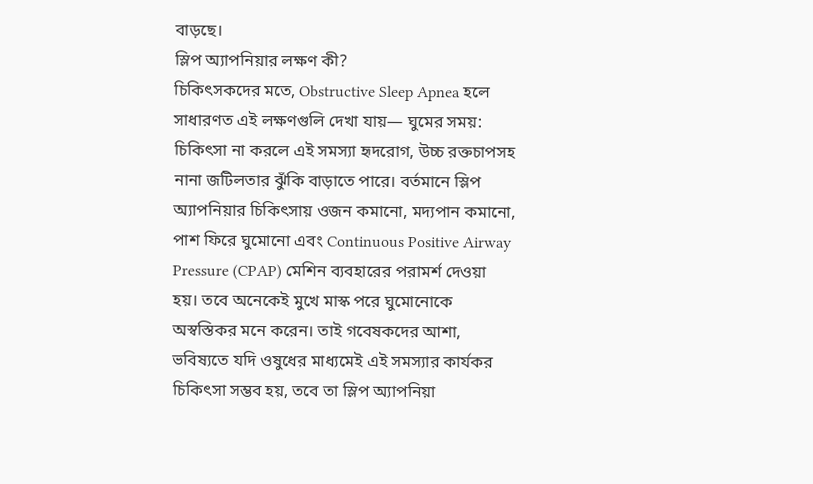বাড়ছে।
স্লিপ অ্যাপনিয়ার লক্ষণ কী?
চিকিৎসকদের মতে, Obstructive Sleep Apnea হলে সাধারণত এই লক্ষণগুলি দেখা যায়— ঘুমের সময়:
চিকিৎসা না করলে এই সমস্যা হৃদরোগ, উচ্চ রক্তচাপসহ নানা জটিলতার ঝুঁকি বাড়াতে পারে। বর্তমানে স্লিপ অ্যাপনিয়ার চিকিৎসায় ওজন কমানো, মদ্যপান কমানো, পাশ ফিরে ঘুমোনো এবং Continuous Positive Airway Pressure (CPAP) মেশিন ব্যবহারের পরামর্শ দেওয়া হয়। তবে অনেকেই মুখে মাস্ক পরে ঘুমোনোকে অস্বস্তিকর মনে করেন। তাই গবেষকদের আশা, ভবিষ্যতে যদি ওষুধের মাধ্যমেই এই সমস্যার কার্যকর চিকিৎসা সম্ভব হয়, তবে তা স্লিপ অ্যাপনিয়া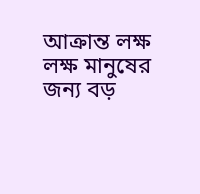আক্রান্ত লক্ষ লক্ষ মানুষের জন্য বড়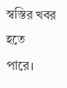স্বস্তির খবর হতে পারে।